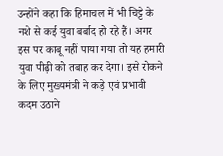उन्होंने कहा कि हिमाचल में भी चिट्टे के नशे से कई युवा बर्बाद हो रहे हैं। अगर इस पर काबू नहीं पाया गया तो यह हमारी युवा पीढ़ी को तबाह कर देगा। इसे रोकने के लिए मुख्यमंत्री ने कड़े एवं प्रभावी कदम उठाने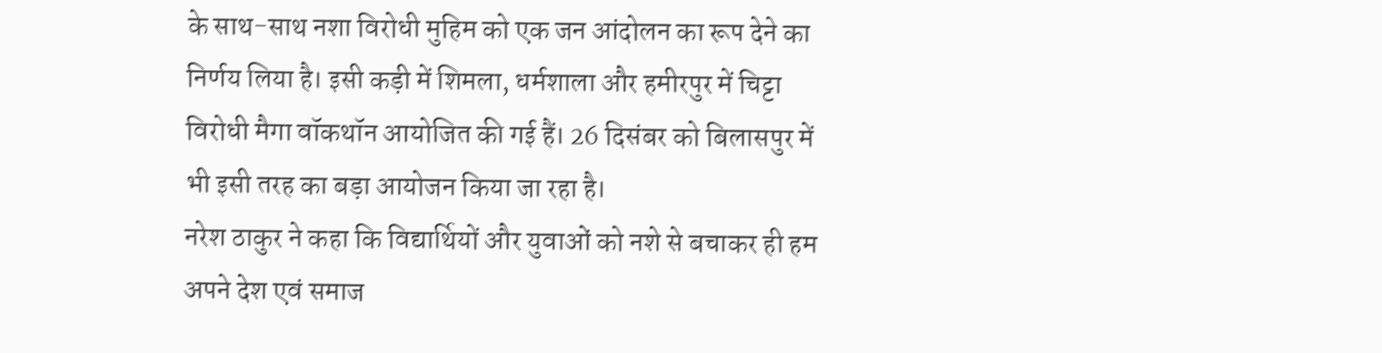के साथ-साथ नशा विरोधी मुहिम को एक जन आंदोलन का रूप देने का निर्णय लिया है। इसी कड़ी में शिमला, धर्मशाला और हमीरपुर में चिट्टा विरोधी मैगा वॉकथॉन आयोजित की गई हैं। 26 दिसंबर को बिलासपुर में भी इसी तरह का बड़ा आयोजन किया जा रहा है।
नरेश ठाकुर ने कहा कि विद्यार्थियों और युवाओं को नशे से बचाकर ही हम अपने देश एवं समाज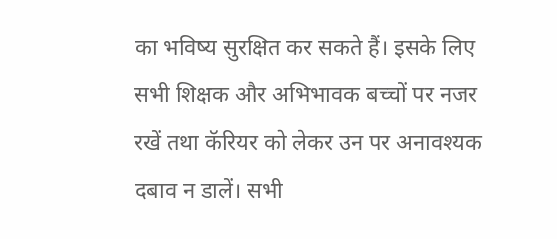का भविष्य सुरक्षित कर सकते हैं। इसके लिए सभी शिक्षक और अभिभावक बच्चों पर नजर रखें तथा कॅरियर को लेकर उन पर अनावश्यक दबाव न डालें। सभी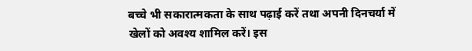बच्चे भी सकारात्मकता के साथ पढ़ाई करें तथा अपनी दिनचर्या में खेलों को अवश्य शामिल करें। इस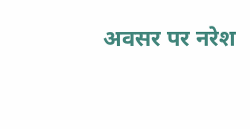अवसर पर नरेश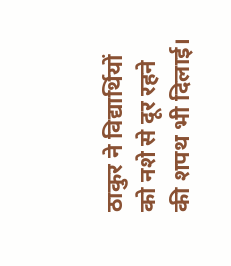ठाकुर ने विद्यार्थियों को नशे से दूर रहने की शपथ भी दिलाई।